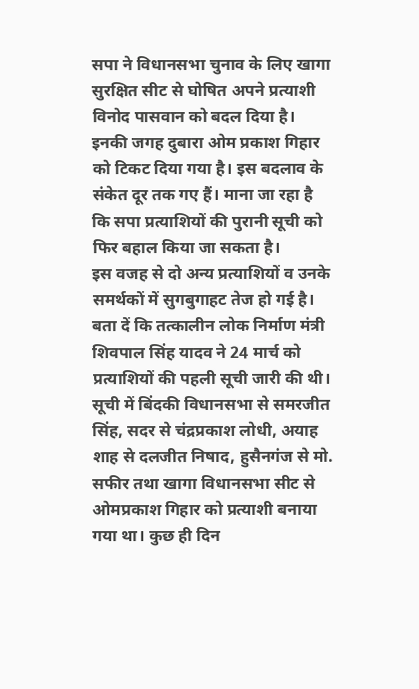सपा ने विधानसभा चुनाव के लिए खागा सुरक्षित सीट से घोषित अपने प्रत्याशी विनोद पासवान को बदल दिया है। इनकी जगह दुबारा ओम प्रकाश गिहार को टिकट दिया गया है। इस बदलाव के संकेत दूर तक गए हैं। माना जा रहा है कि सपा प्रत्याशियों की पुरानी सूची को फिर बहाल किया जा सकता है।
इस वजह से दो अन्य प्रत्याशियों व उनके समर्थकों में सुगबुगाहट तेज हो गई है। बता दें कि तत्कालीन लोक निर्माण मंत्री शिवपाल सिंह यादव ने 24 मार्च को प्रत्याशियों की पहली सूची जारी की थी। सूची में बिंदकी विधानसभा से समरजीत सिंह, सदर से चंद्रप्रकाश लोधी, अयाह शाह से दलजीत निषाद, हुसैनगंज से मो. सफीर तथा खागा विधानसभा सीट से ओमप्रकाश गिहार को प्रत्याशी बनाया गया था। कुछ ही दिन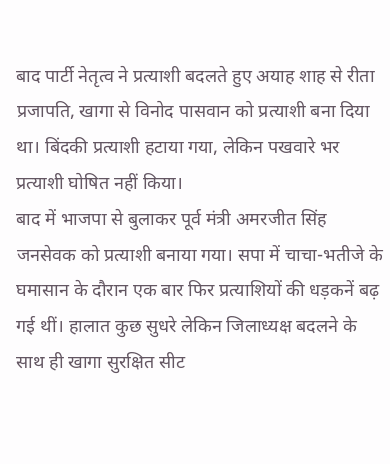बाद पार्टी नेतृत्व ने प्रत्याशी बदलते हुए अयाह शाह से रीता प्रजापति, खागा से विनोद पासवान को प्रत्याशी बना दिया था। बिंदकी प्रत्याशी हटाया गया, लेकिन पखवारे भर प्रत्याशी घोषित नहीं किया।
बाद में भाजपा से बुलाकर पूर्व मंत्री अमरजीत सिंह जनसेवक को प्रत्याशी बनाया गया। सपा में चाचा-भतीजे के घमासान के दौरान एक बार फिर प्रत्याशियों की धड़कनें बढ़ गई थीं। हालात कुछ सुधरे लेकिन जिलाध्यक्ष बदलने के साथ ही खागा सुरक्षित सीट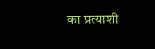का प्रत्याशी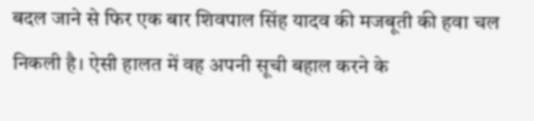बदल जाने से फिर एक बार शिवपाल सिंह यादव की मजबूती की हवा चल निकली है। ऐसी हालत में वह अपनी सूची बहाल करने के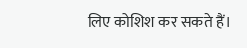लिए कोशिश कर सकते हैं।